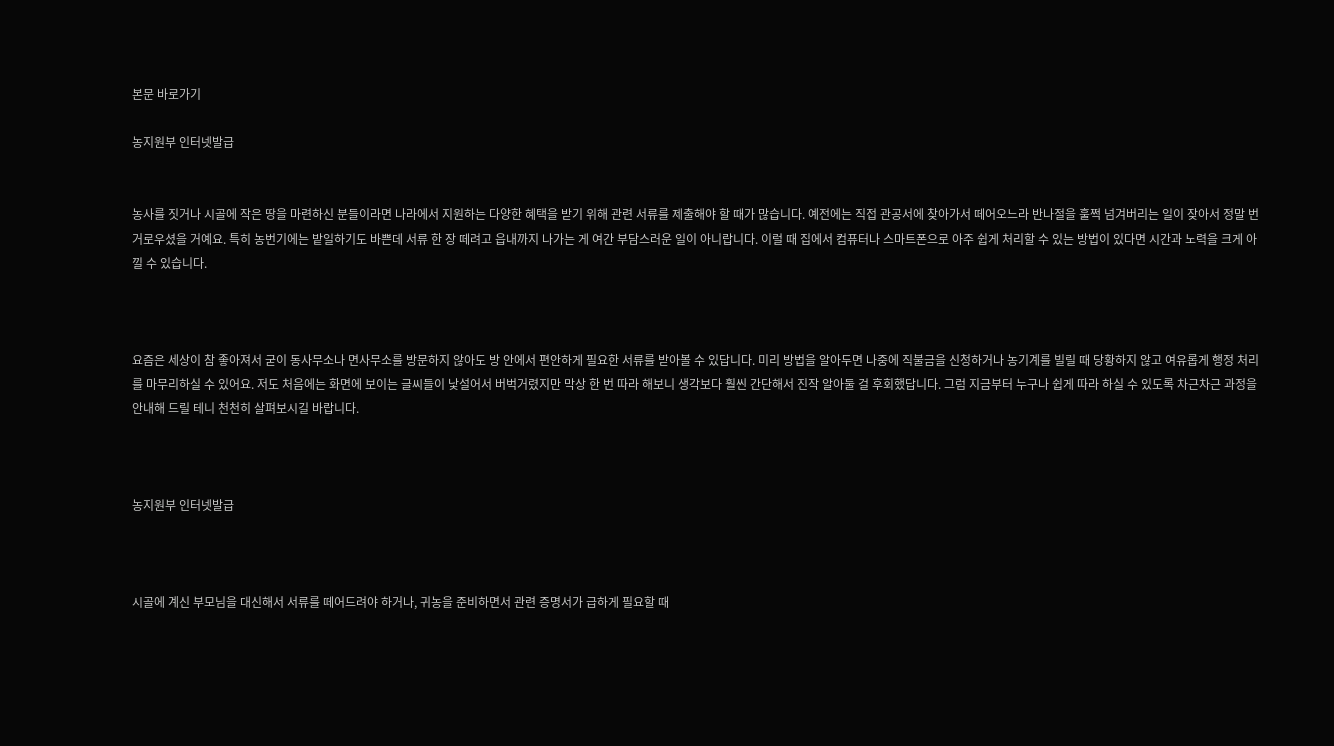본문 바로가기

농지원부 인터넷발급


농사를 짓거나 시골에 작은 땅을 마련하신 분들이라면 나라에서 지원하는 다양한 혜택을 받기 위해 관련 서류를 제출해야 할 때가 많습니다. 예전에는 직접 관공서에 찾아가서 떼어오느라 반나절을 훌쩍 넘겨버리는 일이 잦아서 정말 번거로우셨을 거예요. 특히 농번기에는 밭일하기도 바쁜데 서류 한 장 떼려고 읍내까지 나가는 게 여간 부담스러운 일이 아니랍니다. 이럴 때 집에서 컴퓨터나 스마트폰으로 아주 쉽게 처리할 수 있는 방법이 있다면 시간과 노력을 크게 아낄 수 있습니다.



요즘은 세상이 참 좋아져서 굳이 동사무소나 면사무소를 방문하지 않아도 방 안에서 편안하게 필요한 서류를 받아볼 수 있답니다. 미리 방법을 알아두면 나중에 직불금을 신청하거나 농기계를 빌릴 때 당황하지 않고 여유롭게 행정 처리를 마무리하실 수 있어요. 저도 처음에는 화면에 보이는 글씨들이 낯설어서 버벅거렸지만 막상 한 번 따라 해보니 생각보다 훨씬 간단해서 진작 알아둘 걸 후회했답니다. 그럼 지금부터 누구나 쉽게 따라 하실 수 있도록 차근차근 과정을 안내해 드릴 테니 천천히 살펴보시길 바랍니다.



농지원부 인터넷발급



시골에 계신 부모님을 대신해서 서류를 떼어드려야 하거나, 귀농을 준비하면서 관련 증명서가 급하게 필요할 때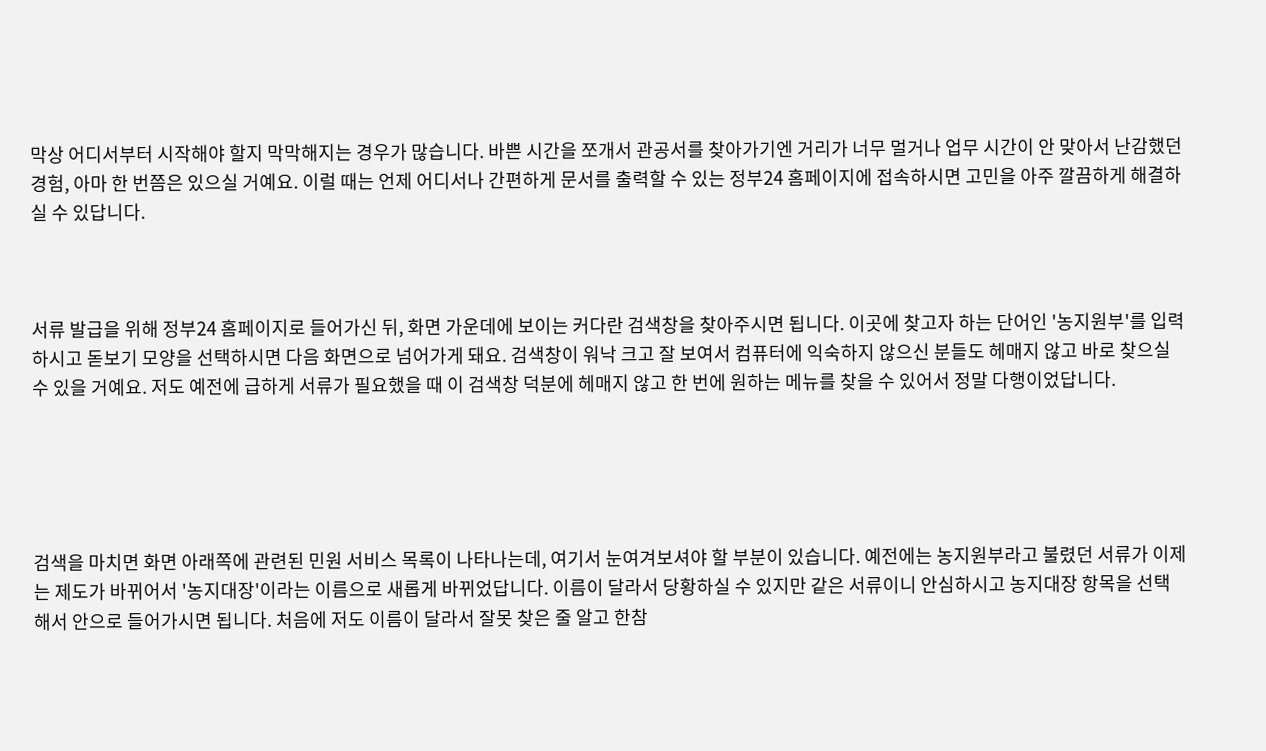막상 어디서부터 시작해야 할지 막막해지는 경우가 많습니다. 바쁜 시간을 쪼개서 관공서를 찾아가기엔 거리가 너무 멀거나 업무 시간이 안 맞아서 난감했던 경험, 아마 한 번쯤은 있으실 거예요. 이럴 때는 언제 어디서나 간편하게 문서를 출력할 수 있는 정부24 홈페이지에 접속하시면 고민을 아주 깔끔하게 해결하실 수 있답니다.



서류 발급을 위해 정부24 홈페이지로 들어가신 뒤, 화면 가운데에 보이는 커다란 검색창을 찾아주시면 됩니다. 이곳에 찾고자 하는 단어인 '농지원부'를 입력하시고 돋보기 모양을 선택하시면 다음 화면으로 넘어가게 돼요. 검색창이 워낙 크고 잘 보여서 컴퓨터에 익숙하지 않으신 분들도 헤매지 않고 바로 찾으실 수 있을 거예요. 저도 예전에 급하게 서류가 필요했을 때 이 검색창 덕분에 헤매지 않고 한 번에 원하는 메뉴를 찾을 수 있어서 정말 다행이었답니다.





검색을 마치면 화면 아래쪽에 관련된 민원 서비스 목록이 나타나는데, 여기서 눈여겨보셔야 할 부분이 있습니다. 예전에는 농지원부라고 불렸던 서류가 이제는 제도가 바뀌어서 '농지대장'이라는 이름으로 새롭게 바뀌었답니다. 이름이 달라서 당황하실 수 있지만 같은 서류이니 안심하시고 농지대장 항목을 선택해서 안으로 들어가시면 됩니다. 처음에 저도 이름이 달라서 잘못 찾은 줄 알고 한참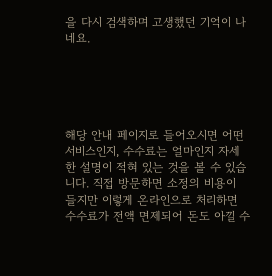을 다시 검색하며 고생했던 기억이 나네요.





해당 안내 페이지로 들어오시면 어떤 서비스인지, 수수료는 얼마인지 자세한 설명이 적혀 있는 것을 볼 수 있습니다. 직접 방문하면 소정의 비용이 들지만 이렇게 온라인으로 처리하면 수수료가 전액 면제되어 돈도 아낄 수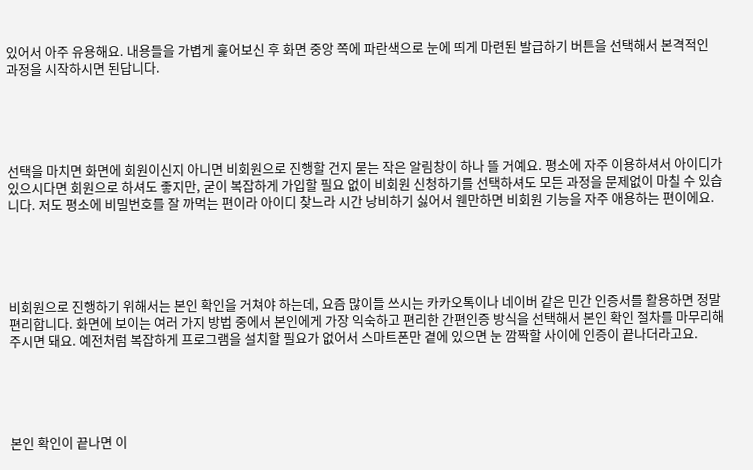있어서 아주 유용해요. 내용들을 가볍게 훑어보신 후 화면 중앙 쪽에 파란색으로 눈에 띄게 마련된 발급하기 버튼을 선택해서 본격적인 과정을 시작하시면 된답니다.





선택을 마치면 화면에 회원이신지 아니면 비회원으로 진행할 건지 묻는 작은 알림창이 하나 뜰 거예요. 평소에 자주 이용하셔서 아이디가 있으시다면 회원으로 하셔도 좋지만, 굳이 복잡하게 가입할 필요 없이 비회원 신청하기를 선택하셔도 모든 과정을 문제없이 마칠 수 있습니다. 저도 평소에 비밀번호를 잘 까먹는 편이라 아이디 찾느라 시간 낭비하기 싫어서 웬만하면 비회원 기능을 자주 애용하는 편이에요.





비회원으로 진행하기 위해서는 본인 확인을 거쳐야 하는데, 요즘 많이들 쓰시는 카카오톡이나 네이버 같은 민간 인증서를 활용하면 정말 편리합니다. 화면에 보이는 여러 가지 방법 중에서 본인에게 가장 익숙하고 편리한 간편인증 방식을 선택해서 본인 확인 절차를 마무리해 주시면 돼요. 예전처럼 복잡하게 프로그램을 설치할 필요가 없어서 스마트폰만 곁에 있으면 눈 깜짝할 사이에 인증이 끝나더라고요.





본인 확인이 끝나면 이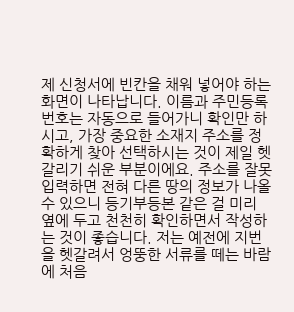제 신청서에 빈칸을 채워 넣어야 하는 화면이 나타납니다. 이름과 주민등록번호는 자동으로 들어가니 확인만 하시고, 가장 중요한 소재지 주소를 정확하게 찾아 선택하시는 것이 제일 헷갈리기 쉬운 부분이에요. 주소를 잘못 입력하면 전혀 다른 땅의 정보가 나올 수 있으니 등기부등본 같은 걸 미리 옆에 두고 천천히 확인하면서 작성하는 것이 좋습니다. 저는 예전에 지번을 헷갈려서 엉뚱한 서류를 떼는 바람에 처음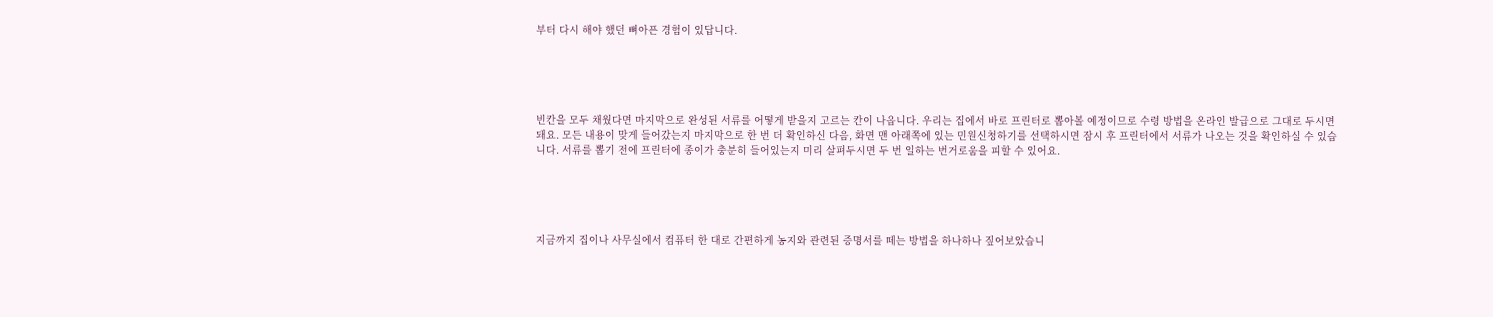부터 다시 해야 했던 뼈아픈 경험이 있답니다.





빈칸을 모두 채웠다면 마지막으로 완성된 서류를 어떻게 받을지 고르는 칸이 나옵니다. 우리는 집에서 바로 프린터로 뽑아볼 예정이므로 수령 방법을 온라인 발급으로 그대로 두시면 돼요. 모든 내용이 맞게 들어갔는지 마지막으로 한 번 더 확인하신 다음, 화면 맨 아래쪽에 있는 민원신청하기를 선택하시면 잠시 후 프린터에서 서류가 나오는 것을 확인하실 수 있습니다. 서류를 뽑기 전에 프린터에 종이가 충분히 들어있는지 미리 살펴두시면 두 번 일하는 번거로움을 피할 수 있어요.





지금까지 집이나 사무실에서 컴퓨터 한 대로 간편하게 농지와 관련된 증명서를 떼는 방법을 하나하나 짚어보았습니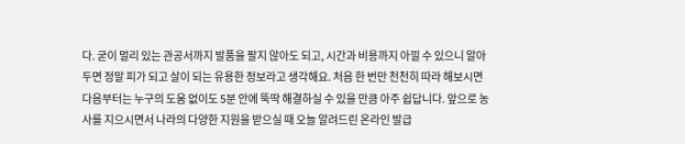다. 굳이 멀리 있는 관공서까지 발품을 팔지 않아도 되고, 시간과 비용까지 아낄 수 있으니 알아두면 정말 피가 되고 살이 되는 유용한 정보라고 생각해요. 처음 한 번만 천천히 따라 해보시면 다음부터는 누구의 도움 없이도 5분 안에 뚝딱 해결하실 수 있을 만큼 아주 쉽답니다. 앞으로 농사를 지으시면서 나라의 다양한 지원을 받으실 때 오늘 알려드린 온라인 발급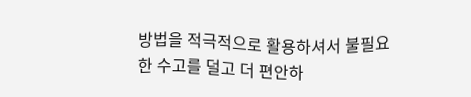방법을 적극적으로 활용하셔서 불필요한 수고를 덜고 더 편안하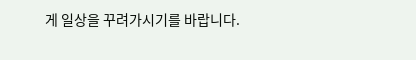게 일상을 꾸려가시기를 바랍니다.